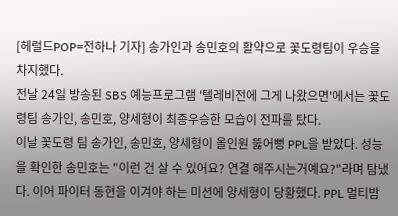[헤럴드POP=전하나 기자] 송가인과 송민호의 활약으로 꽃도령팀이 우승을 차지했다.
전날 24일 방송된 SBS 예능프로그램 '텔레비전에 그게 나왔으면'에서는 꽃도령팀 송가인, 송민호, 양세형이 최종우승한 모습이 전파를 탔다.
이날 꽃도령 팀 송가인, 송민호, 양세형이 올인원 뚫어뻥 PPL을 받았다. 성능을 확인한 송민호는 "이런 건 살 수 있어요? 연결 해주시는거예요?"라며 탐냈다. 이어 파이터 동현을 이겨야 하는 미션에 양세형이 당황했다. PPL 멀티밤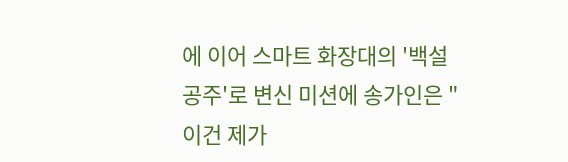에 이어 스마트 화장대의 '백설공주'로 변신 미션에 송가인은 "이건 제가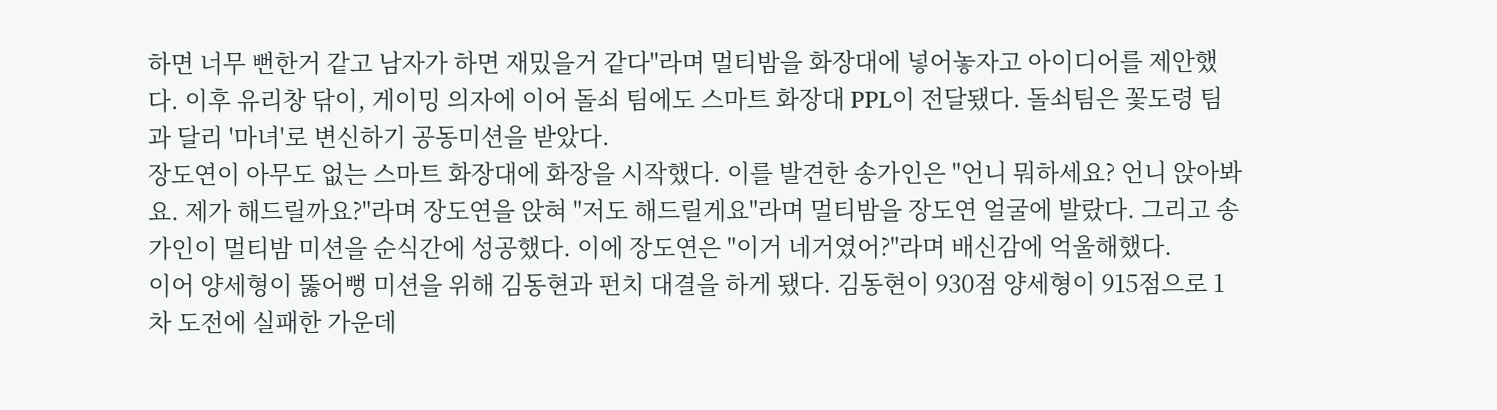하면 너무 뻔한거 같고 남자가 하면 재밌을거 같다"라며 멀티밤을 화장대에 넣어놓자고 아이디어를 제안했다. 이후 유리창 닦이, 게이밍 의자에 이어 돌쇠 팀에도 스마트 화장대 PPL이 전달됐다. 돌쇠팀은 꽃도령 팀과 달리 '마녀'로 변신하기 공동미션을 받았다.
장도연이 아무도 없는 스마트 화장대에 화장을 시작했다. 이를 발견한 송가인은 "언니 뭐하세요? 언니 앉아봐요. 제가 해드릴까요?"라며 장도연을 앉혀 "저도 해드릴게요"라며 멀티밤을 장도연 얼굴에 발랐다. 그리고 송가인이 멀티밤 미션을 순식간에 성공했다. 이에 장도연은 "이거 네거였어?"라며 배신감에 억울해했다.
이어 양세형이 뚫어뻥 미션을 위해 김동현과 펀치 대결을 하게 됐다. 김동현이 930점 양세형이 915점으로 1차 도전에 실패한 가운데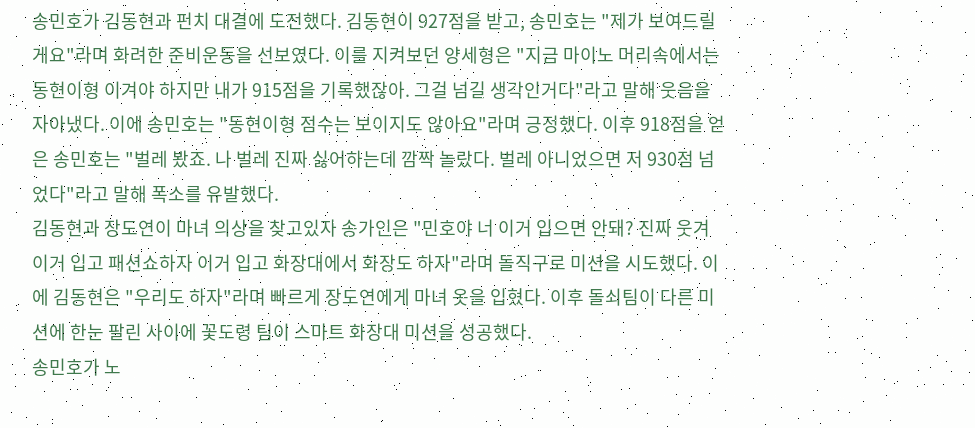송민호가 김동현과 펀치 대결에 도전했다. 김동현이 927점을 받고, 송민호는 "제가 보여드릴게요"라며 화려한 준비운동을 선보였다. 이를 지켜보던 양세형은 "지금 마이노 머리속에서는 동현이형 이겨야 하지만 내가 915점을 기록했잖아. 그걸 넘길 생각인거다"라고 말해 웃음을 자아냈다. 이에 송민호는 "동현이형 점수는 보이지도 않아요"라며 긍정했다. 이후 918점을 얻은 송민호는 "벌레 봤죠. 나 벌레 진짜 싫어하는데 깜짝 놀랐다. 벌레 아니었으면 저 930점 넘었다"라고 말해 폭소를 유발했다.
김동현과 장도연이 마녀 의상을 찾고있자 송가인은 "민호야 너 이거 입으면 안돼? 진짜 웃겨 이거 입고 패션쇼하자 이거 입고 화장대에서 화장도 하자"라며 돌직구로 미션을 시도했다. 이에 김동현은 "우리도 하자"라며 빠르게 장도연에게 마녀 옷을 입혔다. 이후 돌쇠팀이 다른 미션에 한눈 팔린 사이에 꽃도령 팀이 스마트 화장대 미션을 성공했다.
송민호가 노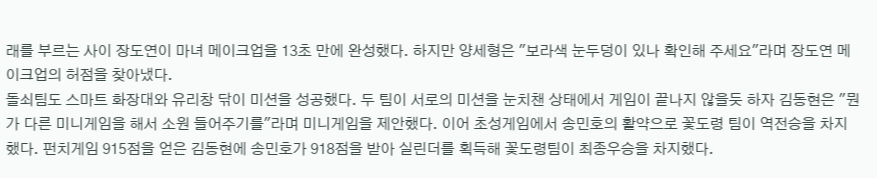래를 부르는 사이 장도연이 마녀 메이크업을 13초 만에 완성했다. 하지만 양세형은 "보라색 눈두덩이 있나 확인해 주세요"라며 장도연 메이크업의 허점을 찾아냈다.
돌쇠팀도 스마트 화장대와 유리창 닦이 미션을 성공했다. 두 팀이 서로의 미션을 눈치챈 상태에서 게임이 끝나지 않을듯 하자 김동현은 "뭔가 다른 미니게임을 해서 소원 들어주기를"라며 미니게임을 제안했다. 이어 초성게임에서 송민호의 활약으로 꽃도령 팀이 역전승을 차지했다. 펀치게임 915점을 얻은 김동현에 송민호가 918점을 받아 실린더를 획득해 꽃도령팀이 최종우승을 차지했다.